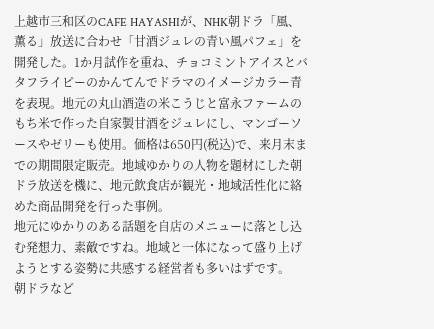上越市三和区のCAFE HAYASHIが、NHK朝ドラ「風、薫る」放送に合わせ「甘酒ジュレの青い風パフェ」を開発した。1か月試作を重ね、チョコミントアイスとバタフライピーのかんてんでドラマのイメージカラー青を表現。地元の丸山酒造の米こうじと富永ファームのもち米で作った自家製甘酒をジュレにし、マンゴーソースやゼリーも使用。価格は650円(税込)で、来月末までの期間限定販売。地域ゆかりの人物を題材にした朝ドラ放送を機に、地元飲食店が観光・地域活性化に絡めた商品開発を行った事例。
地元にゆかりのある話題を自店のメニューに落とし込む発想力、素敵ですね。地域と一体になって盛り上げようとする姿勢に共感する経営者も多いはずです。
朝ドラなど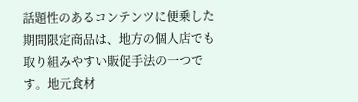話題性のあるコンテンツに便乗した期間限定商品は、地方の個人店でも取り組みやすい販促手法の一つです。地元食材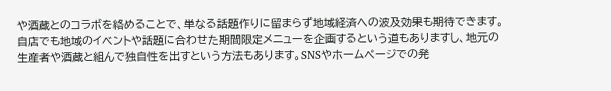や酒蔵とのコラボを絡めることで、単なる話題作りに留まらず地域経済への波及効果も期待できます。
自店でも地域のイベントや話題に合わせた期間限定メニューを企画するという道もありますし、地元の生産者や酒蔵と組んで独自性を出すという方法もあります。SNSやホームページでの発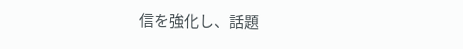信を強化し、話題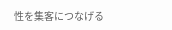性を集客につなげる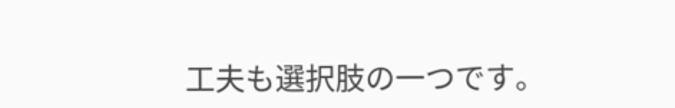工夫も選択肢の一つです。